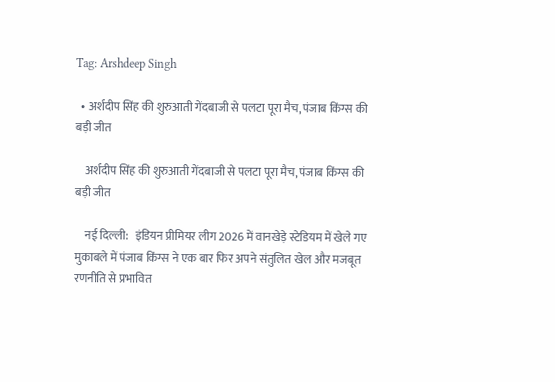Tag: Arshdeep Singh

  • अर्शदीप सिंह की शुरुआती गेंदबाजी से पलटा पूरा मैच, पंजाब किंग्स की बड़ी जीत

    अर्शदीप सिंह की शुरुआती गेंदबाजी से पलटा पूरा मैच, पंजाब किंग्स की बड़ी जीत

    नई दिल्ली:   इंडियन प्रीमियर लीग 2026 में वानखेड़े स्टेडियम में खेले गए मुकाबले में पंजाब किंग्स ने एक बार फिर अपने संतुलित खेल और मजबूत रणनीति से प्रभावित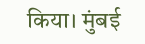किया। मुंबई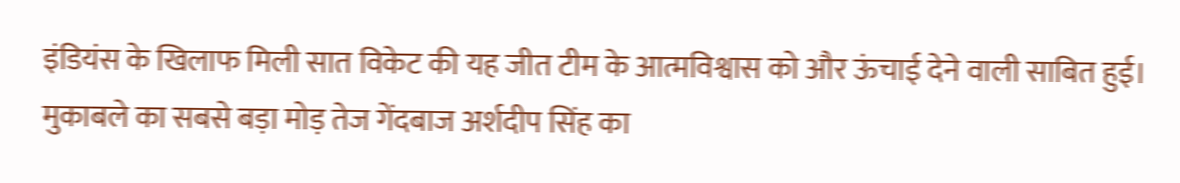इंडियंस के खिलाफ मिली सात विकेट की यह जीत टीम के आत्मविश्वास को और ऊंचाई देने वाली साबित हुई। मुकाबले का सबसे बड़ा मोड़ तेज गेंदबाज अर्शदीप सिंह का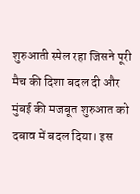शुरुआती स्पेल रहा जिसने पूरी मैच की दिशा बदल दी और मुंबई की मजबूत शुरुआत को दबाव में बदल दिया। इस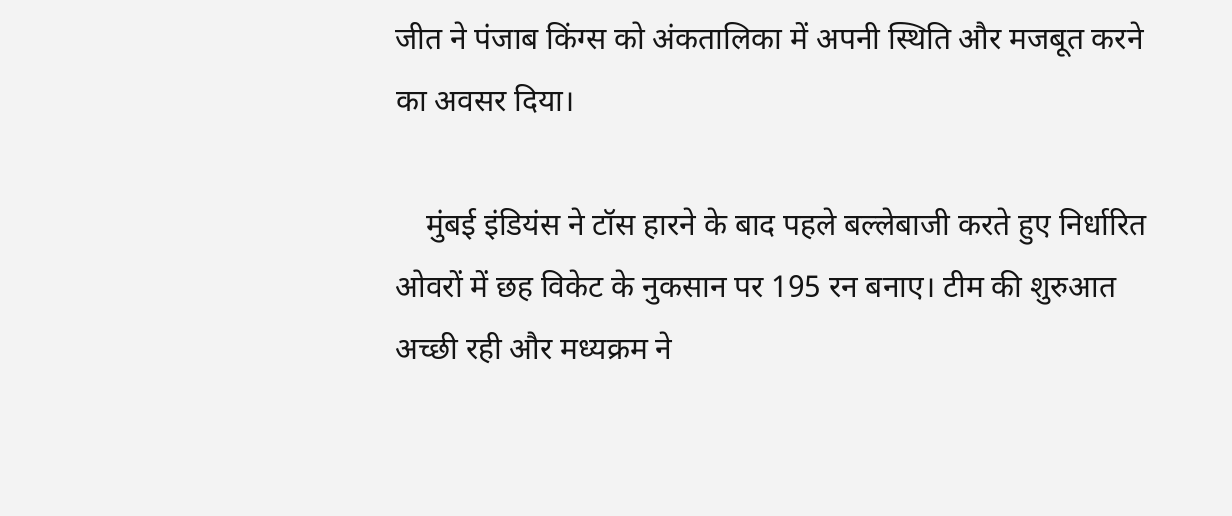जीत ने पंजाब किंग्स को अंकतालिका में अपनी स्थिति और मजबूत करने का अवसर दिया।

    मुंबई इंडियंस ने टॉस हारने के बाद पहले बल्लेबाजी करते हुए निर्धारित ओवरों में छह विकेट के नुकसान पर 195 रन बनाए। टीम की शुरुआत अच्छी रही और मध्यक्रम ने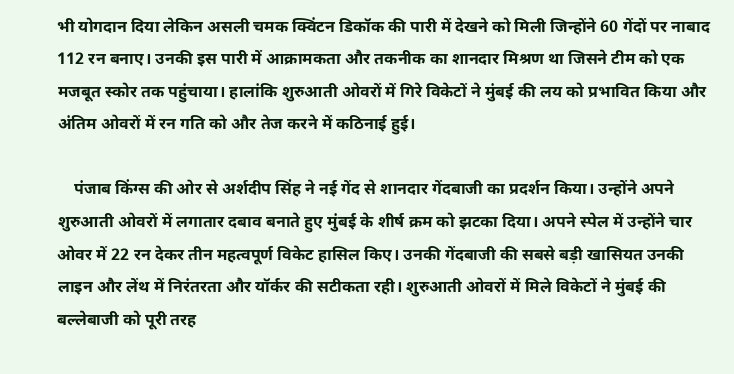भी योगदान दिया लेकिन असली चमक क्विंटन डिकॉक की पारी में देखने को मिली जिन्होंने 60 गेंदों पर नाबाद 112 रन बनाए। उनकी इस पारी में आक्रामकता और तकनीक का शानदार मिश्रण था जिसने टीम को एक मजबूत स्कोर तक पहुंचाया। हालांकि शुरुआती ओवरों में गिरे विकेटों ने मुंबई की लय को प्रभावित किया और अंतिम ओवरों में रन गति को और तेज करने में कठिनाई हुई।

    पंजाब किंग्स की ओर से अर्शदीप सिंह ने नई गेंद से शानदार गेंदबाजी का प्रदर्शन किया। उन्होंने अपने शुरुआती ओवरों में लगातार दबाव बनाते हुए मुंबई के शीर्ष क्रम को झटका दिया। अपने स्पेल में उन्होंने चार ओवर में 22 रन देकर तीन महत्वपूर्ण विकेट हासिल किए। उनकी गेंदबाजी की सबसे बड़ी खासियत उनकी लाइन और लेंथ में निरंतरता और यॉर्कर की सटीकता रही। शुरुआती ओवरों में मिले विकेटों ने मुंबई की बल्लेबाजी को पूरी तरह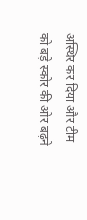अस्थिर कर दिया और टीम को बड़े स्कोर की ओर बढ़ने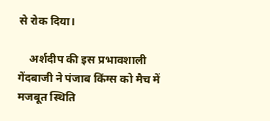से रोक दिया।

    अर्शदीप की इस प्रभावशाली गेंदबाजी ने पंजाब किंग्स को मैच में मजबूत स्थिति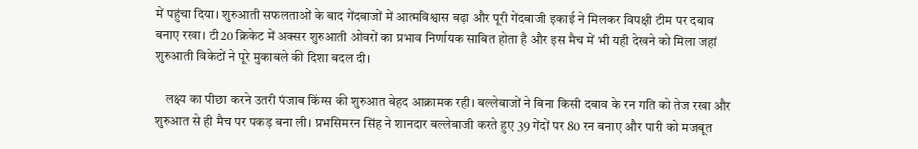में पहुंचा दिया। शुरुआती सफलताओं के बाद गेंदबाजों में आत्मविश्वास बढ़ा और पूरी गेंदबाजी इकाई ने मिलकर विपक्षी टीम पर दबाव बनाए रखा। टी20 क्रिकेट में अक्सर शुरुआती ओवरों का प्रभाव निर्णायक साबित होता है और इस मैच में भी यही देखने को मिला जहां शुरुआती विकेटों ने पूरे मुकाबले की दिशा बदल दी।

    लक्ष्य का पीछा करने उतरी पंजाब किंग्स की शुरुआत बेहद आक्रामक रही। बल्लेबाजों ने बिना किसी दबाव के रन गति को तेज रखा और शुरुआत से ही मैच पर पकड़ बना ली। प्रभसिमरन सिंह ने शानदार बल्लेबाजी करते हुए 39 गेंदों पर 80 रन बनाए और पारी को मजबूत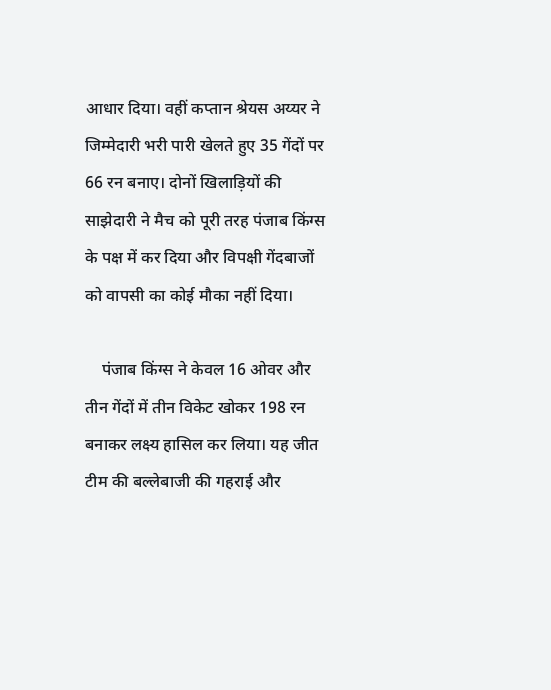आधार दिया। वहीं कप्तान श्रेयस अय्यर ने जिम्मेदारी भरी पारी खेलते हुए 35 गेंदों पर 66 रन बनाए। दोनों खिलाड़ियों की साझेदारी ने मैच को पूरी तरह पंजाब किंग्स के पक्ष में कर दिया और विपक्षी गेंदबाजों को वापसी का कोई मौका नहीं दिया।

    पंजाब किंग्स ने केवल 16 ओवर और तीन गेंदों में तीन विकेट खोकर 198 रन बनाकर लक्ष्य हासिल कर लिया। यह जीत टीम की बल्लेबाजी की गहराई और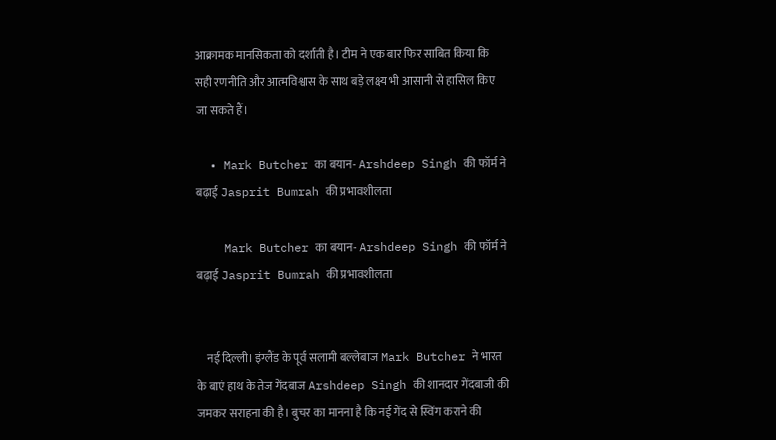आक्रामक मानसिकता को दर्शाती है। टीम ने एक बार फिर साबित किया कि सही रणनीति और आत्मविश्वास के साथ बड़े लक्ष्य भी आसानी से हासिल किए जा सकते हैं।

  • Mark Butcher का बयान- Arshdeep Singh की फॉर्म ने बढ़ाई Jasprit Bumrah की प्रभावशीलता

    Mark Butcher का बयान- Arshdeep Singh की फॉर्म ने बढ़ाई Jasprit Bumrah की प्रभावशीलता


    नई दिल्ली। इंग्लैंड के पूर्व सलामी बल्लेबाज Mark Butcher ने भारत के बाएं हाथ के तेज गेंदबाज Arshdeep Singh की शानदार गेंदबाजी की जमकर सराहना की है। बुचर का मानना है कि नई गेंद से स्विंग कराने की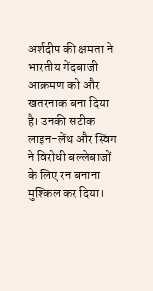अर्शदीप की क्षमता ने भारतीय गेंदबाजी आक्रमण को और खतरनाक बना दिया है। उनकी सटीक लाइन-लेंथ और स्विंग ने विरोधी बल्लेबाजों के लिए रन बनाना मुश्किल कर दिया।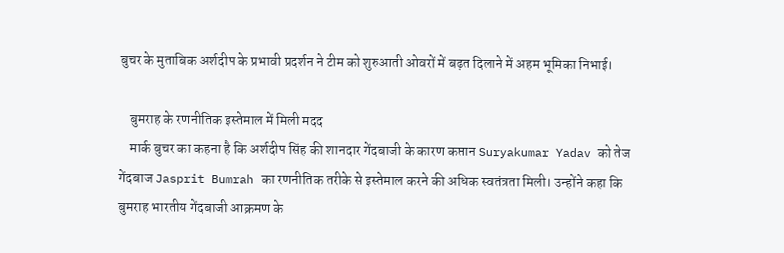बुचर के मुताबिक अर्शदीप के प्रभावी प्रदर्शन ने टीम को शुरुआती ओवरों में बढ़त दिलाने में अहम भूमिका निभाई।

    बुमराह के रणनीतिक इस्तेमाल में मिली मदद
    मार्क बुचर का कहना है कि अर्शदीप सिंह की शानदार गेंदबाजी के कारण कप्तान Suryakumar Yadav को तेज गेंदबाज Jasprit Bumrah का रणनीतिक तरीके से इस्तेमाल करने की अधिक स्वतंत्रता मिली। उन्होंने कहा कि बुमराह भारतीय गेंदबाजी आक्रमण के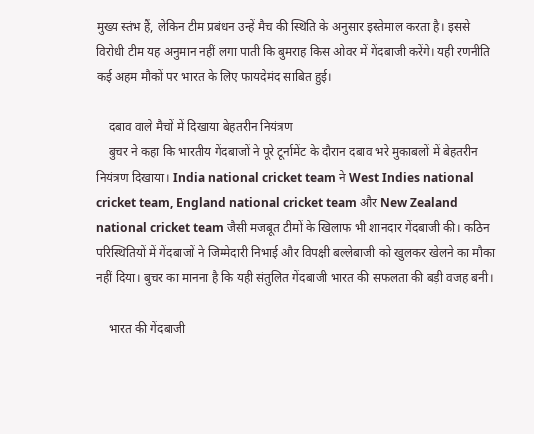मुख्य स्तंभ हैं, लेकिन टीम प्रबंधन उन्हें मैच की स्थिति के अनुसार इस्तेमाल करता है। इससे विरोधी टीम यह अनुमान नहीं लगा पाती कि बुमराह किस ओवर में गेंदबाजी करेंगे। यही रणनीति कई अहम मौकों पर भारत के लिए फायदेमंद साबित हुई।

    दबाव वाले मैचों में दिखाया बेहतरीन नियंत्रण
    बुचर ने कहा कि भारतीय गेंदबाजों ने पूरे टूर्नामेंट के दौरान दबाव भरे मुकाबलों में बेहतरीन नियंत्रण दिखाया। India national cricket team ने West Indies national cricket team, England national cricket team और New Zealand national cricket team जैसी मजबूत टीमों के खिलाफ भी शानदार गेंदबाजी की। कठिन परिस्थितियों में गेंदबाजों ने जिम्मेदारी निभाई और विपक्षी बल्लेबाजी को खुलकर खेलने का मौका नहीं दिया। बुचर का मानना है कि यही संतुलित गेंदबाजी भारत की सफलता की बड़ी वजह बनी।

    भारत की गेंदबाजी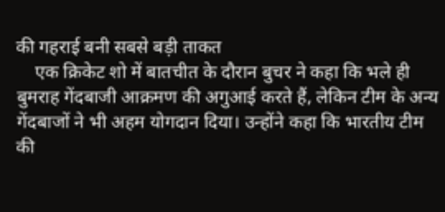की गहराई बनी सबसे बड़ी ताकत
    एक क्रिकेट शो में बातचीत के दौरान बुचर ने कहा कि भले ही बुमराह गेंदबाजी आक्रमण की अगुआई करते हैं, लेकिन टीम के अन्य गेंदबाजों ने भी अहम योगदान दिया। उन्होंने कहा कि भारतीय टीम की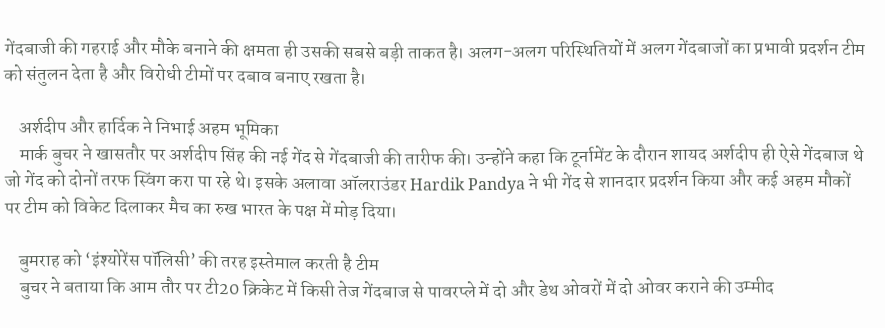गेंदबाजी की गहराई और मौके बनाने की क्षमता ही उसकी सबसे बड़ी ताकत है। अलग-अलग परिस्थितियों में अलग गेंदबाजों का प्रभावी प्रदर्शन टीम को संतुलन देता है और विरोधी टीमों पर दबाव बनाए रखता है।

    अर्शदीप और हार्दिक ने निभाई अहम भूमिका
    मार्क बुचर ने खासतौर पर अर्शदीप सिंह की नई गेंद से गेंदबाजी की तारीफ की। उन्होंने कहा कि टूर्नामेंट के दौरान शायद अर्शदीप ही ऐसे गेंदबाज थे जो गेंद को दोनों तरफ स्विंग करा पा रहे थे। इसके अलावा ऑलराउंडर Hardik Pandya ने भी गेंद से शानदार प्रदर्शन किया और कई अहम मौकों पर टीम को विकेट दिलाकर मैच का रुख भारत के पक्ष में मोड़ दिया।

    बुमराह को ‘इंश्योरेंस पॉलिसी’ की तरह इस्तेमाल करती है टीम
    बुचर ने बताया कि आम तौर पर टी20 क्रिकेट में किसी तेज गेंदबाज से पावरप्ले में दो और डेथ ओवरों में दो ओवर कराने की उम्मीद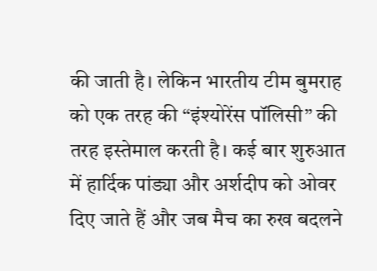की जाती है। लेकिन भारतीय टीम बुमराह को एक तरह की “इंश्योरेंस पॉलिसी” की तरह इस्तेमाल करती है। कई बार शुरुआत में हार्दिक पांड्या और अर्शदीप को ओवर दिए जाते हैं और जब मैच का रुख बदलने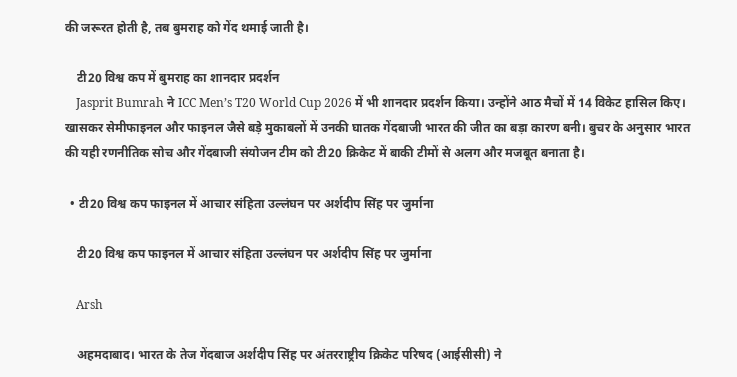की जरूरत होती है, तब बुमराह को गेंद थमाई जाती है।

    टी20 विश्व कप में बुमराह का शानदार प्रदर्शन
    Jasprit Bumrah ने ICC Men’s T20 World Cup 2026 में भी शानदार प्रदर्शन किया। उन्होंने आठ मैचों में 14 विकेट हासिल किए। खासकर सेमीफाइनल और फाइनल जैसे बड़े मुकाबलों में उनकी घातक गेंदबाजी भारत की जीत का बड़ा कारण बनी। बुचर के अनुसार भारत की यही रणनीतिक सोच और गेंदबाजी संयोजन टीम को टी20 क्रिकेट में बाकी टीमों से अलग और मजबूत बनाता है।

  • टी20 विश्व कप फाइनल में आचार संहिता उल्लंघन पर अर्शदीप सिंह पर जुर्माना

    टी20 विश्व कप फाइनल में आचार संहिता उल्लंघन पर अर्शदीप सिंह पर जुर्माना

    Arsh

    अहमदाबाद। भारत के तेज गेंदबाज अर्शदीप सिंह पर अंतरराष्ट्रीय क्रिकेट परिषद (आईसीसी) ने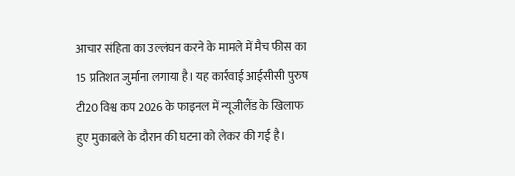आचार संहिता का उल्लंघन करने के मामले में मैच फीस का 15 प्रतिशत जुर्माना लगाया है। यह कार्रवाई आईसीसी पुरुष टी20 विश्व कप 2026 के फाइनल में न्यूजीलैंड के खिलाफ हुए मुकाबले के दौरान की घटना को लेकर की गई है।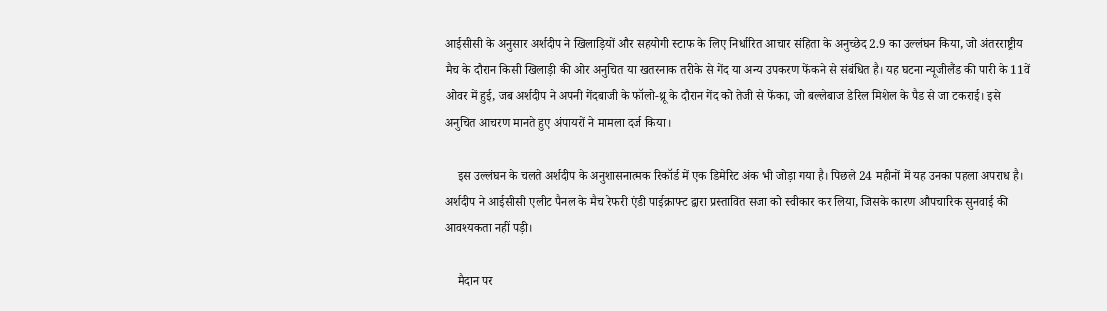आईसीसी के अनुसार अर्शदीप ने खिलाड़ियों और सहयोगी स्टाफ के लिए निर्धारित आचार संहिता के अनुच्छेद 2.9 का उल्लंघन किया, जो अंतरराष्ट्रीय मैच के दौरान किसी खिलाड़ी की ओर अनुचित या खतरनाक तरीके से गेंद या अन्य उपकरण फेंकने से संबंधित है। यह घटना न्यूजीलैंड की पारी के 11वें ओवर में हुई, जब अर्शदीप ने अपनी गेंदबाजी के फॉलो-थ्रू के दौरान गेंद को तेजी से फेंका, जो बल्लेबाज डेरिल मिशेल के पैड से जा टकराई। इसे अनुचित आचरण मानते हुए अंपायरों ने मामला दर्ज किया।

    इस उल्लंघन के चलते अर्शदीप के अनुशासनात्मक रिकॉर्ड में एक डिमेरिट अंक भी जोड़ा गया है। पिछले 24 महीनों में यह उनका पहला अपराध है। अर्शदीप ने आईसीसी एलीट पैनल के मैच रेफरी एंडी पाईक्राफ्ट द्वारा प्रस्तावित सजा को स्वीकार कर लिया, जिसके कारण औपचारिक सुनवाई की आवश्यकता नहीं पड़ी।

    मैदान पर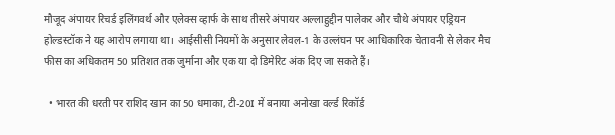मौजूद अंपायर रिचर्ड इलिंगवर्थ और एलेक्स व्हार्फ के साथ तीसरे अंपायर अल्लाहुद्दीन पालेकर और चौथे अंपायर एड्रियन होल्डस्टॉक ने यह आरोप लगाया था। आईसीसी नियमों के अनुसार लेवल-1 के उल्लंघन पर आधिकारिक चेतावनी से लेकर मैच फीस का अधिकतम 50 प्रतिशत तक जुर्माना और एक या दो डिमेरिट अंक दिए जा सकते हैं।

  • भारत की धरती पर राशिद खान का 50 धमाका, टी-20I में बनाया अनोखा वर्ल्ड रिकॉर्ड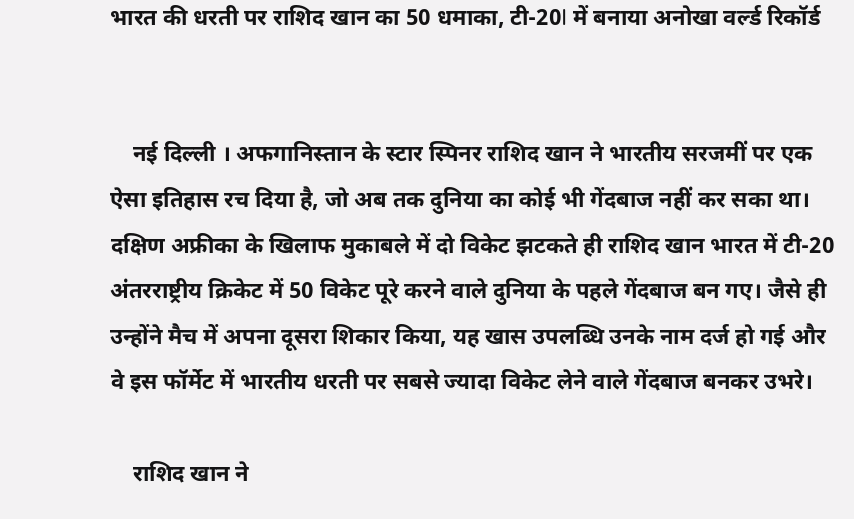भारत की धरती पर राशिद खान का 50 धमाका, टी-20I में बनाया अनोखा वर्ल्ड रिकॉर्ड


    नई दिल्ली । अफगानिस्तान के स्टार स्पिनर राशिद खान ने भारतीय सरजमीं पर एक ऐसा इतिहास रच दिया है, जो अब तक दुनिया का कोई भी गेंदबाज नहीं कर सका था। दक्षिण अफ्रीका के खिलाफ मुकाबले में दो विकेट झटकते ही राशिद खान भारत में टी-20 अंतरराष्ट्रीय क्रिकेट में 50 विकेट पूरे करने वाले दुनिया के पहले गेंदबाज बन गए। जैसे ही उन्होंने मैच में अपना दूसरा शिकार किया, यह खास उपलब्धि उनके नाम दर्ज हो गई और वे इस फॉर्मेट में भारतीय धरती पर सबसे ज्यादा विकेट लेने वाले गेंदबाज बनकर उभरे।

    राशिद खान ने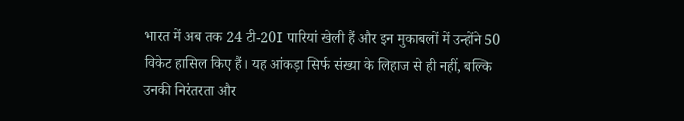भारत में अब तक 24 टी-20I पारियां खेली हैं और इन मुकाबलों में उन्होंने 50 विकेट हासिल किए हैं। यह आंकड़ा सिर्फ संख्या के लिहाज से ही नहीं, बल्कि उनकी निरंतरता और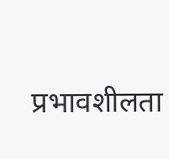प्रभावशीलता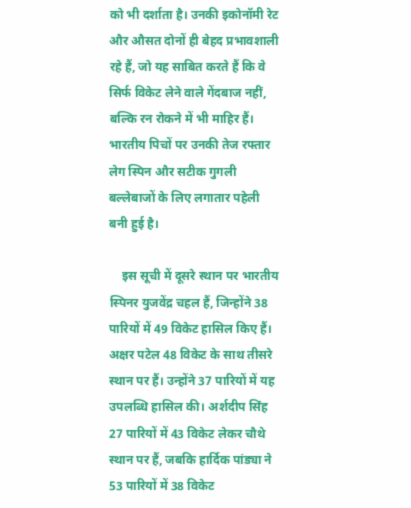को भी दर्शाता है। उनकी इकोनॉमी रेट और औसत दोनों ही बेहद प्रभावशाली रहे हैं, जो यह साबित करते हैं कि वे सिर्फ विकेट लेने वाले गेंदबाज नहीं, बल्कि रन रोकने में भी माहिर हैं। भारतीय पिचों पर उनकी तेज रफ्तार लेग स्पिन और सटीक गुगली बल्लेबाजों के लिए लगातार पहेली बनी हुई है।

    इस सूची में दूसरे स्थान पर भारतीय स्पिनर युजवेंद्र चहल हैं, जिन्होंने 38 पारियों में 49 विकेट हासिल किए हैं। अक्षर पटेल 48 विकेट के साथ तीसरे स्थान पर हैं। उन्होंने 37 पारियों में यह उपलब्धि हासिल की। अर्शदीप सिंह 27 पारियों में 43 विकेट लेकर चौथे स्थान पर हैं, जबकि हार्दिक पांड्या ने 53 पारियों में 38 विकेट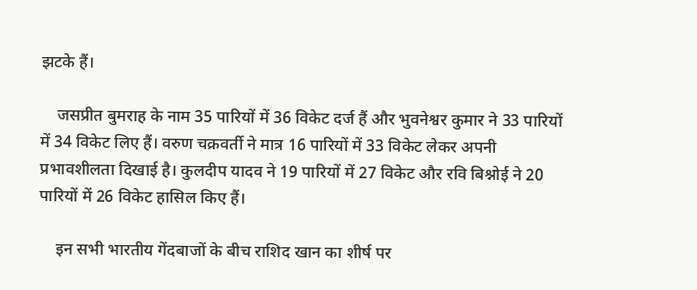झटके हैं।

    जसप्रीत बुमराह के नाम 35 पारियों में 36 विकेट दर्ज हैं और भुवनेश्वर कुमार ने 33 पारियों में 34 विकेट लिए हैं। वरुण चक्रवर्ती ने मात्र 16 पारियों में 33 विकेट लेकर अपनी प्रभावशीलता दिखाई है। कुलदीप यादव ने 19 पारियों में 27 विकेट और रवि बिश्नोई ने 20 पारियों में 26 विकेट हासिल किए हैं।

    इन सभी भारतीय गेंदबाजों के बीच राशिद खान का शीर्ष पर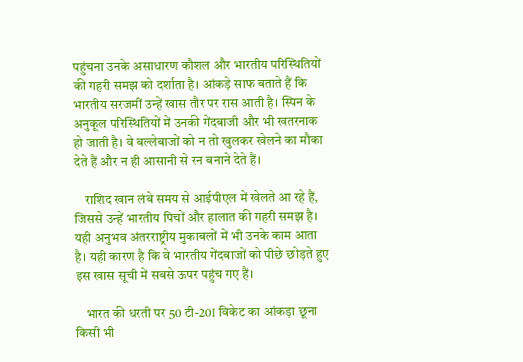पहुंचना उनके असाधारण कौशल और भारतीय परिस्थितियों की गहरी समझ को दर्शाता है। आंकड़े साफ बताते हैं कि भारतीय सरजमीं उन्हें खास तौर पर रास आती है। स्पिन के अनुकूल परिस्थितियों में उनकी गेंदबाजी और भी खतरनाक हो जाती है। वे बल्लेबाजों को न तो खुलकर खेलने का मौका देते हैं और न ही आसानी से रन बनाने देते हैं।

    राशिद खान लंबे समय से आईपीएल में खेलते आ रहे हैं, जिससे उन्हें भारतीय पिचों और हालात की गहरी समझ है। यही अनुभव अंतरराष्ट्रीय मुकाबलों में भी उनके काम आता है। यही कारण है कि वे भारतीय गेंदबाजों को पीछे छोड़ते हुए इस खास सूची में सबसे ऊपर पहुंच गए हैं।

    भारत की धरती पर 50 टी-20I विकेट का आंकड़ा छूना किसी भी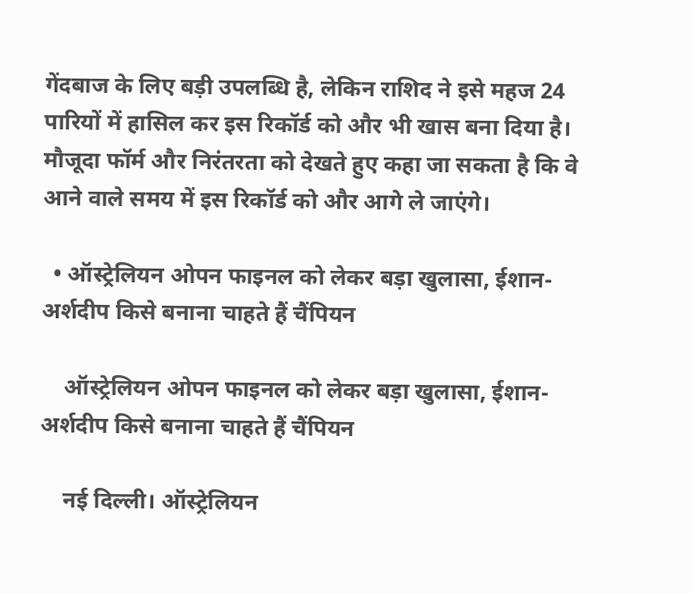गेंदबाज के लिए बड़ी उपलब्धि है, लेकिन राशिद ने इसे महज 24 पारियों में हासिल कर इस रिकॉर्ड को और भी खास बना दिया है। मौजूदा फॉर्म और निरंतरता को देखते हुए कहा जा सकता है कि वे आने वाले समय में इस रिकॉर्ड को और आगे ले जाएंगे।

  • ऑस्ट्रेलियन ओपन फाइनल को लेकर बड़ा खुलासा, ईशान-अर्शदीप किसे बनाना चाहते हैं चैंपियन

    ऑस्ट्रेलियन ओपन फाइनल को लेकर बड़ा खुलासा, ईशान-अर्शदीप किसे बनाना चाहते हैं चैंपियन

    नई दिल्ली। ऑस्ट्रेलियन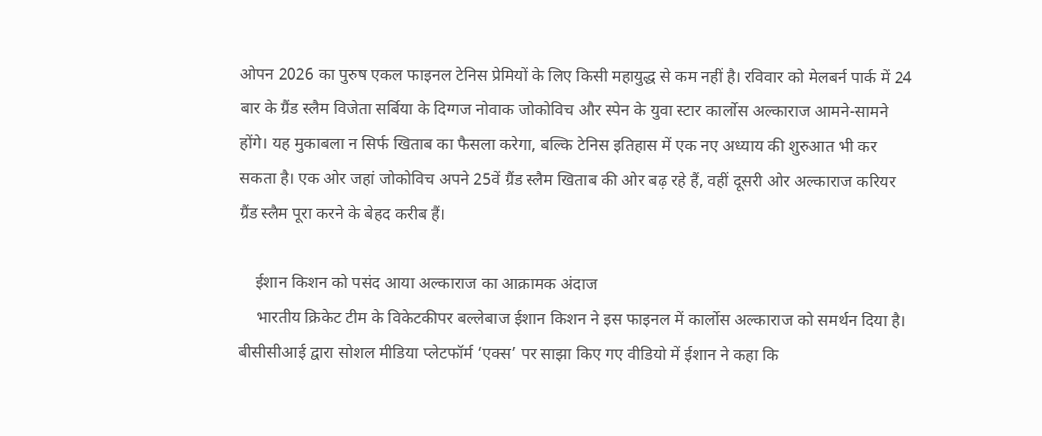ओपन 2026 का पुरुष एकल फाइनल टेनिस प्रेमियों के लिए किसी महायुद्ध से कम नहीं है। रविवार को मेलबर्न पार्क में 24 बार के ग्रैंड स्लैम विजेता सर्बिया के दिग्गज नोवाक जोकोविच और स्पेन के युवा स्टार कार्लोस अल्काराज आमने-सामने होंगे। यह मुकाबला न सिर्फ खिताब का फैसला करेगा, बल्कि टेनिस इतिहास में एक नए अध्याय की शुरुआत भी कर सकता है। एक ओर जहां जोकोविच अपने 25वें ग्रैंड स्लैम खिताब की ओर बढ़ रहे हैं, वहीं दूसरी ओर अल्काराज करियर ग्रैंड स्लैम पूरा करने के बेहद करीब हैं।

    ईशान किशन को पसंद आया अल्काराज का आक्रामक अंदाज
    भारतीय क्रिकेट टीम के विकेटकीपर बल्लेबाज ईशान किशन ने इस फाइनल में कार्लोस अल्काराज को समर्थन दिया है। बीसीसीआई द्वारा सोशल मीडिया प्लेटफॉर्म ‘एक्स’ पर साझा किए गए वीडियो में ईशान ने कहा कि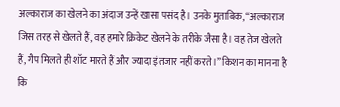अल्काराज का खेलने का अंदाज उन्हें खासा पसंद है। उनके मुताबिक, “अल्काराज जिस तरह से खेलते हैं, वह हमारे क्रिकेट खेलने के तरीके जैसा है। वह तेज खेलते हैं, गैप मिलते ही शॉट मारते हैं और ज्यादा इंतजार नहीं करते।” किशन का मानना है कि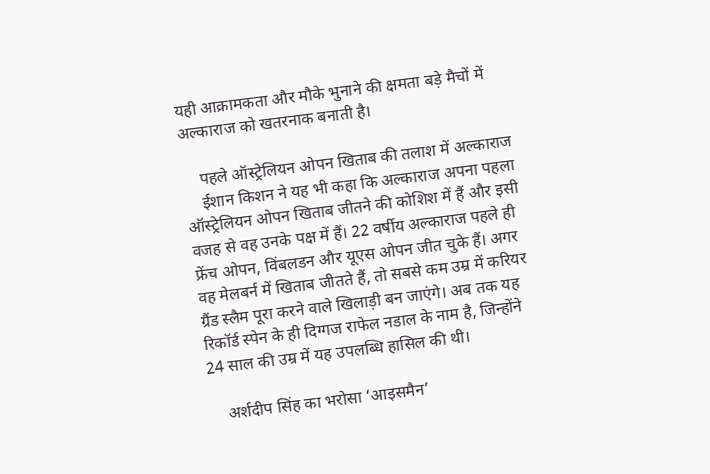यही आक्रामकता और मौके भुनाने की क्षमता बड़े मैचों में अल्काराज को खतरनाक बनाती है।

    पहले ऑस्ट्रेलियन ओपन खिताब की तलाश में अल्काराज
    ईशान किशन ने यह भी कहा कि अल्काराज अपना पहला ऑस्ट्रेलियन ओपन खिताब जीतने की कोशिश में हैं और इसी वजह से वह उनके पक्ष में हैं। 22 वर्षीय अल्काराज पहले ही फ्रेंच ओपन, विंबलडन और यूएस ओपन जीत चुके हैं। अगर वह मेलबर्न में खिताब जीतते हैं, तो सबसे कम उम्र में करियर ग्रैंड स्लैम पूरा करने वाले खिलाड़ी बन जाएंगे। अब तक यह रिकॉर्ड स्पेन के ही दिग्गज राफेल नडाल के नाम है, जिन्होंने 24 साल की उम्र में यह उपलब्धि हासिल की थी।

    अर्शदीप सिंह का भरोसा ‘आइसमैन’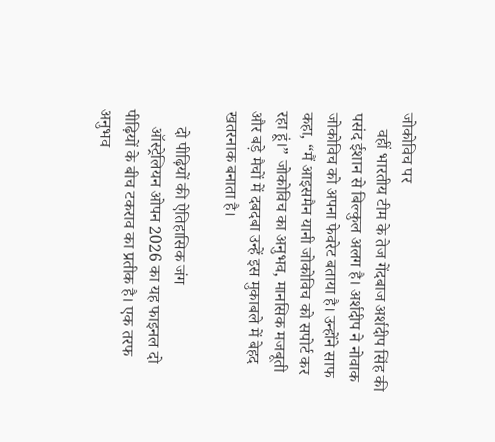जोकोविच पर
    वहीं भारतीय टीम के तेज गेंदबाज अर्शदीप सिंह की पसंद ईशान से बिल्कुल अलग है। अर्शदीप ने नोवाक जोकोविच को अपना फेवरेट बताया है। उन्होंने साफ कहा, “मैं आइसमैन यानी जोकोविच को सपोर्ट कर रहा हूं।” जोकोविच का अनुभव, मानसिक मजबूती और बड़े मैचों में दबदबा उन्हें इस मुकाबले में बेहद खतरनाक बनाता है।

    दो पीढ़ियों की ऐतिहासिक जंग
    ऑस्ट्रेलियन ओपन 2026 का यह फाइनल दो पीढ़ियों के बीच टकराव का प्रतीक है। एक तरफ अनुभव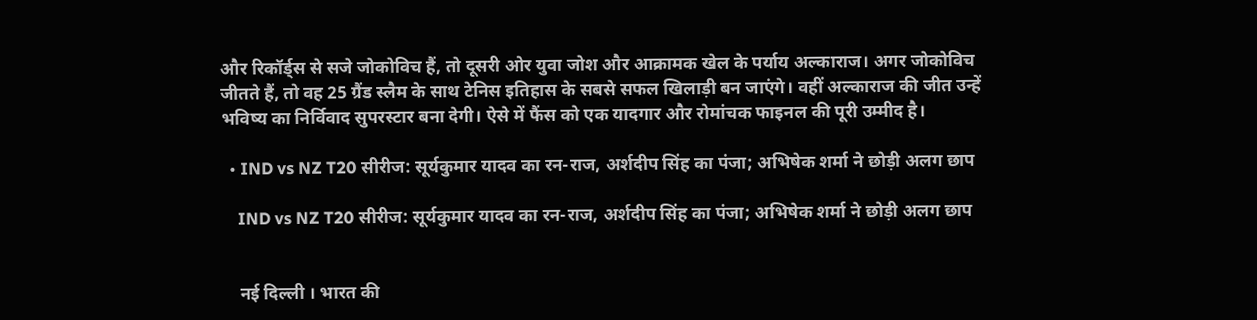और रिकॉर्ड्स से सजे जोकोविच हैं, तो दूसरी ओर युवा जोश और आक्रामक खेल के पर्याय अल्काराज। अगर जोकोविच जीतते हैं, तो वह 25 ग्रैंड स्लैम के साथ टेनिस इतिहास के सबसे सफल खिलाड़ी बन जाएंगे। वहीं अल्काराज की जीत उन्हें भविष्य का निर्विवाद सुपरस्टार बना देगी। ऐसे में फैंस को एक यादगार और रोमांचक फाइनल की पूरी उम्मीद है।

  • IND vs NZ T20 सीरीज: सूर्यकुमार यादव का रन-राज, अर्शदीप सिंह का पंजा; अभिषेक शर्मा ने छोड़ी अलग छाप

    IND vs NZ T20 सीरीज: सूर्यकुमार यादव का रन-राज, अर्शदीप सिंह का पंजा; अभिषेक शर्मा ने छोड़ी अलग छाप


    नई दिल्ली । भारत की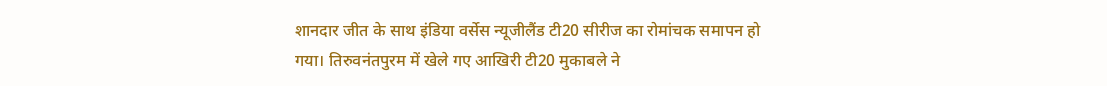शानदार जीत के साथ इंडिया वर्सेस न्यूजीलैंड टी20 सीरीज का रोमांचक समापन हो गया। तिरुवनंतपुरम में खेले गए आखिरी टी20 मुकाबले ने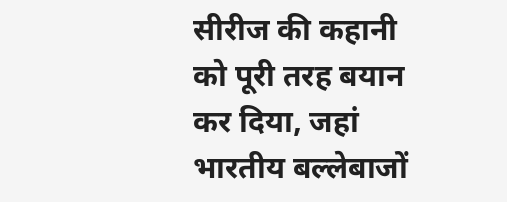सीरीज की कहानी को पूरी तरह बयान कर दिया, जहां भारतीय बल्लेबाजों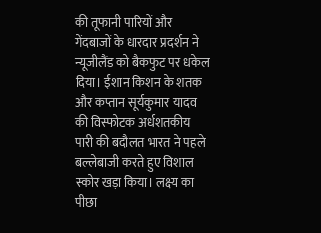की तूफानी पारियों और गेंदबाजों के धारदार प्रदर्शन ने न्यूजीलैंड को बैकफुट पर धकेल दिया। ईशान किशन के शतक और कप्तान सूर्यकुमार यादव की विस्फोटक अर्धशतकीय पारी की बदौलत भारत ने पहले बल्लेबाजी करते हुए विशाल स्कोर खड़ा किया। लक्ष्य का पीछा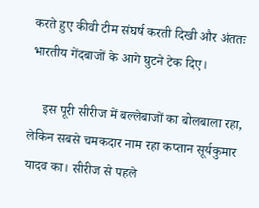करते हुए कीवी टीम संघर्ष करती दिखी और अंततः भारतीय गेंदबाजों के आगे घुटने टेक दिए।

    इस पूरी सीरीज में बल्लेबाजों का बोलबाला रहा, लेकिन सबसे चमकदार नाम रहा कप्तान सूर्यकुमार यादव का। सीरीज से पहले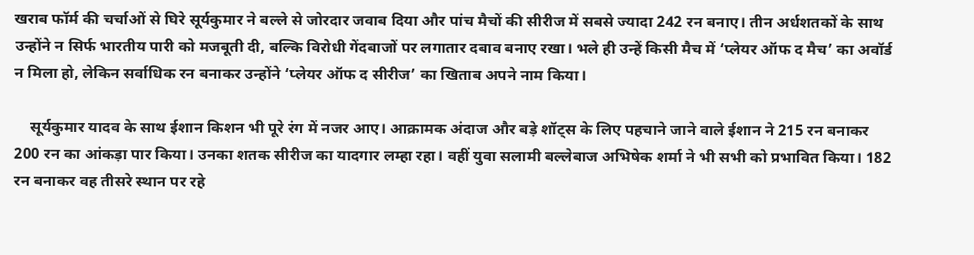खराब फॉर्म की चर्चाओं से घिरे सूर्यकुमार ने बल्ले से जोरदार जवाब दिया और पांच मैचों की सीरीज में सबसे ज्यादा 242 रन बनाए। तीन अर्धशतकों के साथ उन्होंने न सिर्फ भारतीय पारी को मजबूती दी, बल्कि विरोधी गेंदबाजों पर लगातार दबाव बनाए रखा। भले ही उन्हें किसी मैच में ‘प्लेयर ऑफ द मैच’ का अवॉर्ड न मिला हो, लेकिन सर्वाधिक रन बनाकर उन्होंने ‘प्लेयर ऑफ द सीरीज’ का खिताब अपने नाम किया।

    सूर्यकुमार यादव के साथ ईशान किशन भी पूरे रंग में नजर आए। आक्रामक अंदाज और बड़े शॉट्स के लिए पहचाने जाने वाले ईशान ने 215 रन बनाकर 200 रन का आंकड़ा पार किया। उनका शतक सीरीज का यादगार लम्हा रहा। वहीं युवा सलामी बल्लेबाज अभिषेक शर्मा ने भी सभी को प्रभावित किया। 182 रन बनाकर वह तीसरे स्थान पर रहे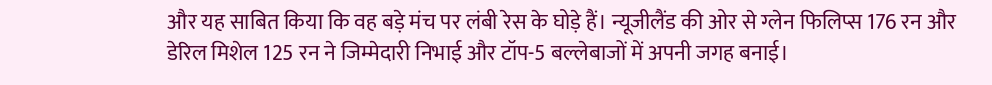और यह साबित किया कि वह बड़े मंच पर लंबी रेस के घोड़े हैं। न्यूजीलैंड की ओर से ग्लेन फिलिप्स 176 रन और डेरिल मिशेल 125 रन ने जिम्मेदारी निभाई और टॉप-5 बल्लेबाजों में अपनी जगह बनाई।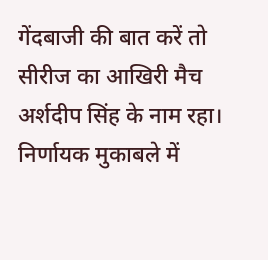गेंदबाजी की बात करें तो सीरीज का आखिरी मैच अर्शदीप सिंह के नाम रहा। निर्णायक मुकाबले में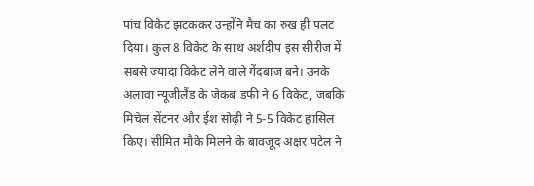पांच विकेट झटककर उन्होंने मैच का रुख ही पलट दिया। कुल 8 विकेट के साथ अर्शदीप इस सीरीज में सबसे ज्यादा विकेट लेने वाले गेंदबाज बने। उनके अलावा न्यूजीलैंड के जेकब डफी ने 6 विकेट, जबकि मिचेल सेंटनर और ईश सोढ़ी ने 5-5 विकेट हासिल किए। सीमित मौके मिलने के बावजूद अक्षर पटेल ने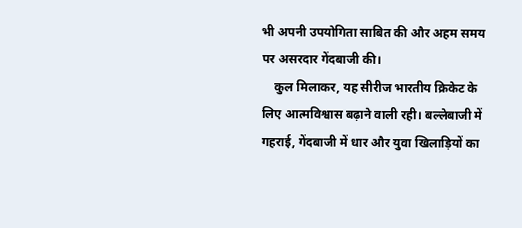भी अपनी उपयोगिता साबित की और अहम समय पर असरदार गेंदबाजी की।
    कुल मिलाकर, यह सीरीज भारतीय क्रिकेट के लिए आत्मविश्वास बढ़ाने वाली रही। बल्लेबाजी में गहराई, गेंदबाजी में धार और युवा खिलाड़ियों का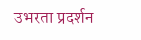उभरता प्रदर्शन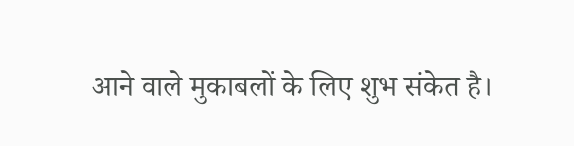आने वाले मुकाबलों के लिए शुभ संकेत है।